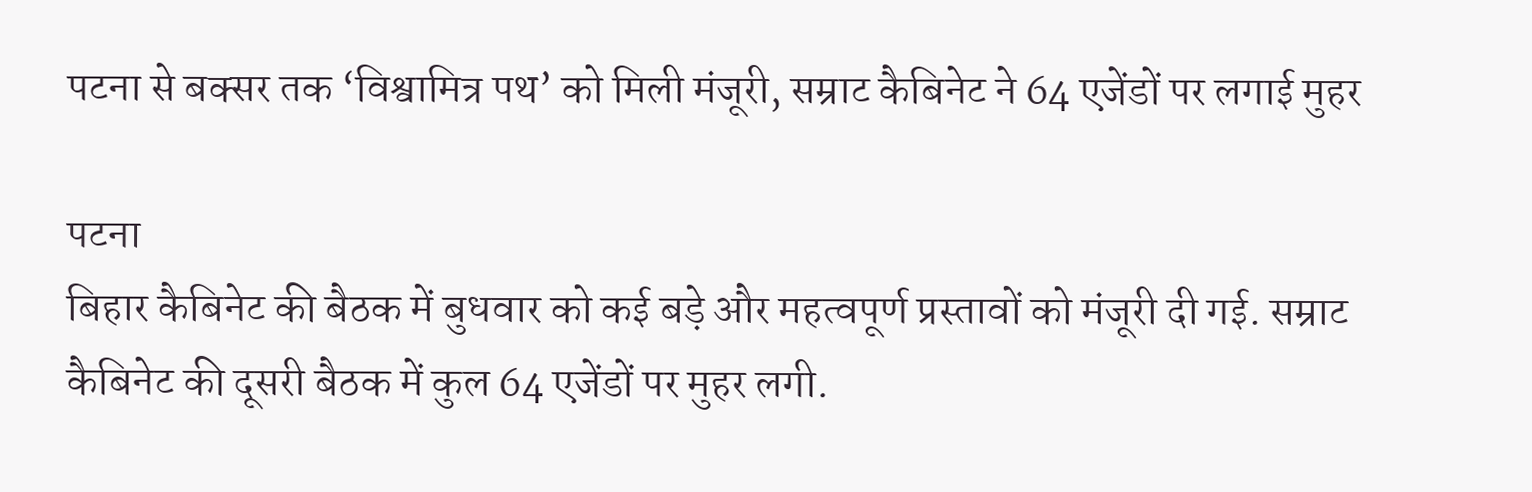पटना से बक्सर तक ‘विश्वामित्र पथ’ को मिली मंजूरी, सम्राट कैबिनेट ने 64 एजेंडों पर लगाई मुहर

पटना
बिहार कैबिनेट की बैठक में बुधवार को कई बड़े और महत्वपूर्ण प्रस्तावों को मंजूरी दी गई. सम्राट कैबिनेट की दूसरी बैठक में कुल 64 एजेंडों पर मुहर लगी.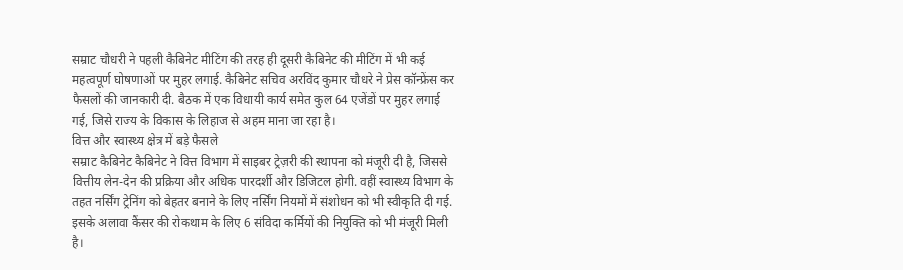सम्राट चौधरी ने पहली कैबिनेट मीटिंग की तरह ही दूसरी कैबिनेट की मीटिंग में भी कई महत्वपूर्ण घोषणाओं पर मुहर लगाई. कैबिनेट सचिव अरविंद कुमार चौधरे ने प्रेस कॉन्फ्रेंस कर फैसलों की जानकारी दी. बैठक में एक विधायी कार्य समेत कुल 64 एजेंडों पर मुहर लगाई गई, जिसे राज्य के विकास के लिहाज से अहम माना जा रहा है।
वित्त और स्वास्थ्य क्षेत्र में बड़े फैसले
सम्राट कैबिनेट कैबिनेट ने वित्त विभाग में साइबर ट्रेज़री की स्थापना को मंजूरी दी है, जिससे वित्तीय लेन-देन की प्रक्रिया और अधिक पारदर्शी और डिजिटल होगी. वहीं स्वास्थ्य विभाग के तहत नर्सिंग ट्रेनिंग को बेहतर बनाने के लिए नर्सिंग नियमों में संशोधन को भी स्वीकृति दी गई. इसके अलावा कैंसर की रोकथाम के लिए 6 संविदा कर्मियों की नियुक्ति को भी मंजूरी मिली है।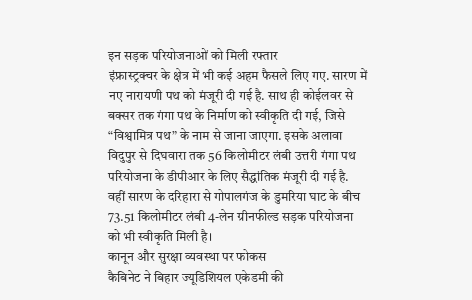इन सड़क परियोजनाओं को मिली रफ्तार
इंफ्रास्ट्रक्चर के क्षेत्र में भी कई अहम फैसले लिए गए. सारण में नए नारायणी पथ को मंजूरी दी गई है. साथ ही कोईलवर से बक्सर तक गंगा पथ के निर्माण को स्वीकृति दी गई, जिसे “विश्वामित्र पथ” के नाम से जाना जाएगा. इसके अलावा विदुपुर से दिघवारा तक 56 किलोमीटर लंबी उत्तरी गंगा पथ परियोजना के डीपीआर के लिए सैद्धांतिक मंजूरी दी गई है. वहीं सारण के दरिहारा से गोपालगंज के डुमरिया घाट के बीच 73.51 किलोमीटर लंबी 4-लेन ग्रीनफील्ड सड़क परियोजना को भी स्वीकृति मिली है।
कानून और सुरक्षा व्यवस्था पर फोकस
कैबिनेट ने बिहार ज्यूडिशियल एकेडमी की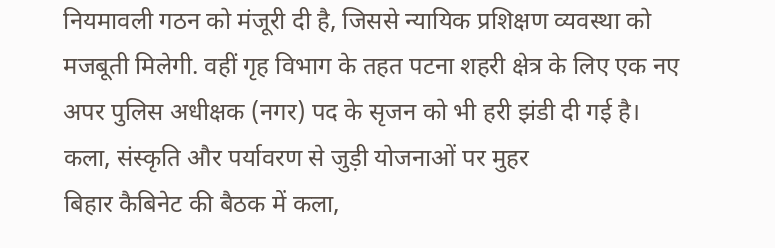नियमावली गठन को मंजूरी दी है, जिससे न्यायिक प्रशिक्षण व्यवस्था को मजबूती मिलेगी. वहीं गृह विभाग के तहत पटना शहरी क्षेत्र के लिए एक नए अपर पुलिस अधीक्षक (नगर) पद के सृजन को भी हरी झंडी दी गई है।
कला, संस्कृति और पर्यावरण से जुड़ी योजनाओं पर मुहर
बिहार कैबिनेट की बैठक में कला,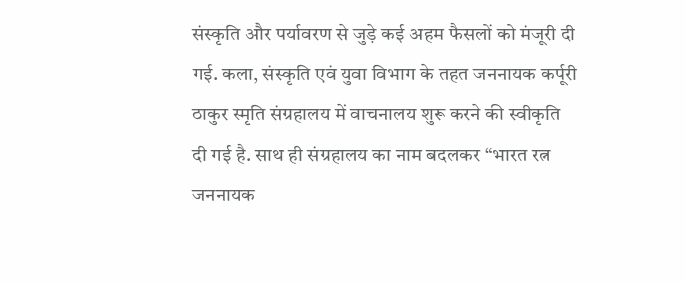संस्कृति और पर्यावरण से जुड़े कई अहम फैसलों को मंजूरी दी गई. कला, संस्कृति एवं युवा विभाग के तहत जननायक कर्पूरी ठाकुर स्मृति संग्रहालय में वाचनालय शुरू करने की स्वीकृति दी गई है. साथ ही संग्रहालय का नाम बदलकर “भारत रत्न जननायक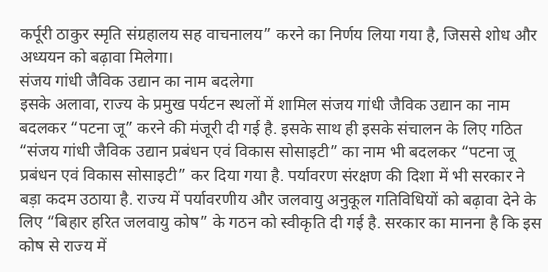कर्पूरी ठाकुर स्मृति संग्रहालय सह वाचनालय” करने का निर्णय लिया गया है, जिससे शोध और अध्ययन को बढ़ावा मिलेगा।
संजय गांधी जैविक उद्यान का नाम बदलेगा
इसके अलावा, राज्य के प्रमुख पर्यटन स्थलों में शामिल संजय गांधी जैविक उद्यान का नाम बदलकर “पटना जू” करने की मंजूरी दी गई है. इसके साथ ही इसके संचालन के लिए गठित “संजय गांधी जैविक उद्यान प्रबंधन एवं विकास सोसाइटी” का नाम भी बदलकर “पटना जू प्रबंधन एवं विकास सोसाइटी” कर दिया गया है. पर्यावरण संरक्षण की दिशा में भी सरकार ने बड़ा कदम उठाया है. राज्य में पर्यावरणीय और जलवायु अनुकूल गतिविधियों को बढ़ावा देने के लिए “बिहार हरित जलवायु कोष” के गठन को स्वीकृति दी गई है. सरकार का मानना है कि इस कोष से राज्य में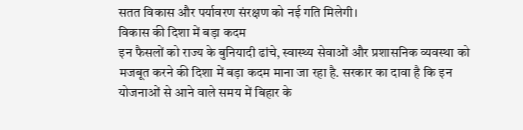सतत विकास और पर्यावरण संरक्षण को नई गति मिलेगी।
विकास की दिशा में बड़ा कदम
इन फैसलों को राज्य के बुनियादी ढांचे, स्वास्थ्य सेवाओं और प्रशासनिक व्यवस्था को मजबूत करने की दिशा में बड़ा कदम माना जा रहा है. सरकार का दावा है कि इन योजनाओं से आने वाले समय में बिहार के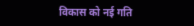विकास को नई गति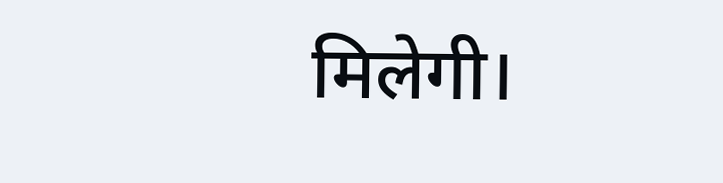मिलेगी।